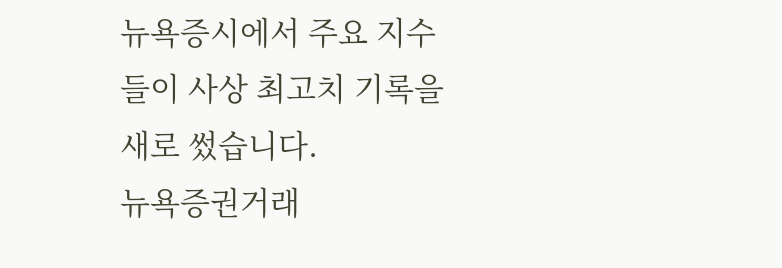뉴욕증시에서 주요 지수들이 사상 최고치 기록을 새로 썼습니다.
뉴욕증권거래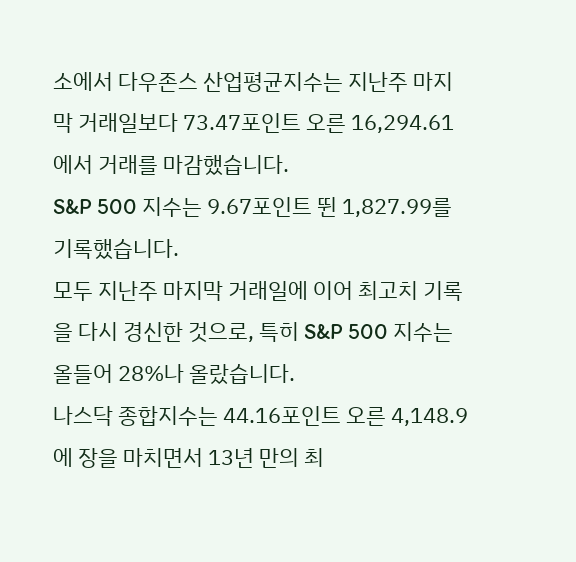소에서 다우존스 산업평균지수는 지난주 마지막 거래일보다 73.47포인트 오른 16,294.61에서 거래를 마감했습니다.
S&P 500 지수는 9.67포인트 뛴 1,827.99를 기록했습니다.
모두 지난주 마지막 거래일에 이어 최고치 기록을 다시 경신한 것으로, 특히 S&P 500 지수는 올들어 28%나 올랐습니다.
나스닥 종합지수는 44.16포인트 오른 4,148.9에 장을 마치면서 13년 만의 최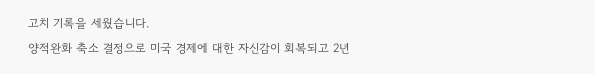고치 기록을 세웠습니다.
양적완화 축소 결정으로 미국 경제에 대한 자신감이 회복되고 2년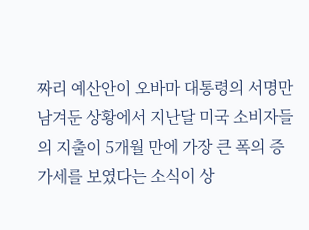짜리 예산안이 오바마 대통령의 서명만 남겨둔 상황에서 지난달 미국 소비자들의 지출이 5개월 만에 가장 큰 폭의 증가세를 보였다는 소식이 상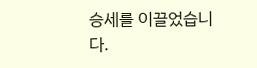승세를 이끌었습니다.